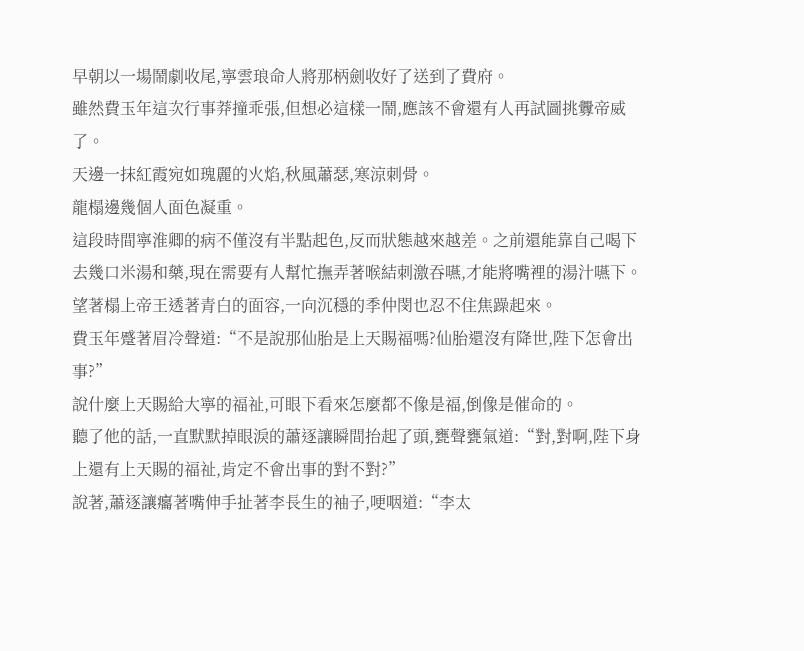早朝以一場鬧劇收尾,寧雲琅命人將那柄劍收好了送到了費府。
雖然費玉年這次行事莽撞乖張,但想必這樣一鬧,應該不會還有人再試圖挑釁帝威了。
天邊一抹紅霞宛如瑰麗的火焰,秋風蕭瑟,寒涼刺骨。
龍榻邊幾個人面色凝重。
這段時間寧淮卿的病不僅沒有半點起色,反而狀態越來越差。之前還能靠自己喝下去幾口米湯和藥,現在需要有人幫忙撫弄著喉結刺激吞嚥,才能將嘴裡的湯汁嚥下。
望著榻上帝王透著青白的面容,一向沉穩的季仲閔也忍不住焦躁起來。
費玉年蹙著眉冷聲道:“不是說那仙胎是上天賜福嗎?仙胎還沒有降世,陛下怎會出事?”
說什麼上天賜給大寧的福祉,可眼下看來怎麼都不像是福,倒像是催命的。
聽了他的話,一直默默掉眼淚的蕭逐讓瞬間抬起了頭,甕聲甕氣道:“對,對啊,陛下身上還有上天賜的福祉,肯定不會出事的對不對?”
說著,蕭逐讓癟著嘴伸手扯著李長生的袖子,哽咽道:“李太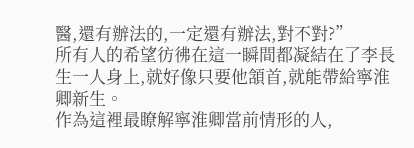醫,還有辦法的,一定還有辦法,對不對?”
所有人的希望彷彿在這一瞬間都凝結在了李長生一人身上,就好像只要他頷首,就能帶給寧淮卿新生。
作為這裡最瞭解寧淮卿當前情形的人,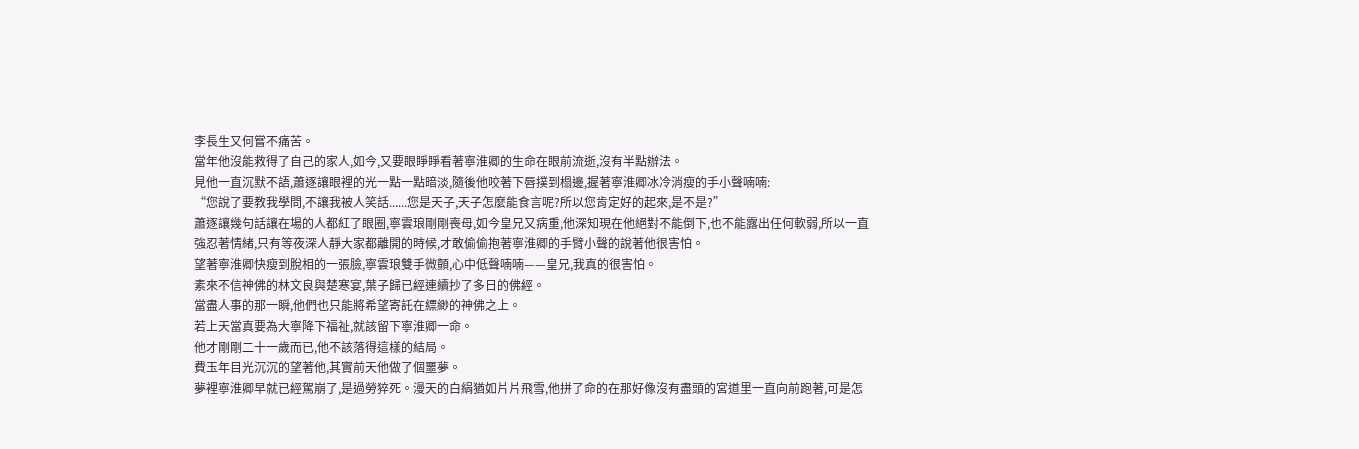李長生又何嘗不痛苦。
當年他沒能救得了自己的家人,如今,又要眼睜睜看著寧淮卿的生命在眼前流逝,沒有半點辦法。
見他一直沉默不語,蕭逐讓眼裡的光一點一點暗淡,隨後他咬著下唇撲到榻邊,握著寧淮卿冰冷消瘦的手小聲喃喃:
“您說了要教我學問,不讓我被人笑話......您是天子,天子怎麼能食言呢?所以您肯定好的起來,是不是?”
蕭逐讓幾句話讓在場的人都紅了眼圈,寧雲琅剛剛喪母,如今皇兄又病重,他深知現在他絕對不能倒下,也不能露出任何軟弱,所以一直強忍著情緒,只有等夜深人靜大家都離開的時候,才敢偷偷抱著寧淮卿的手臂小聲的說著他很害怕。
望著寧淮卿快瘦到脫相的一張臉,寧雲琅雙手微顫,心中低聲喃喃——皇兄,我真的很害怕。
素來不信神佛的林文良與楚寒宴,葉子歸已經連續抄了多日的佛經。
當盡人事的那一瞬,他們也只能將希望寄託在縹緲的神佛之上。
若上天當真要為大寧降下福祉,就該留下寧淮卿一命。
他才剛剛二十一歲而已,他不該落得這樣的結局。
費玉年目光沉沉的望著他,其實前天他做了個噩夢。
夢裡寧淮卿早就已經駕崩了,是過勞猝死。漫天的白絹猶如片片飛雪,他拼了命的在那好像沒有盡頭的宮道里一直向前跑著,可是怎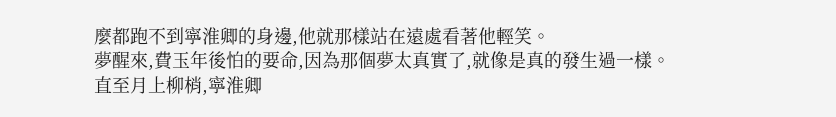麼都跑不到寧淮卿的身邊,他就那樣站在遠處看著他輕笑。
夢醒來,費玉年後怕的要命,因為那個夢太真實了,就像是真的發生過一樣。
直至月上柳梢,寧淮卿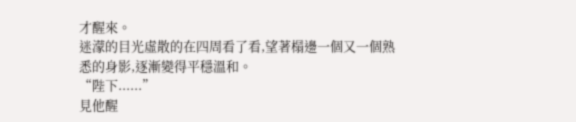才醒來。
迷濛的目光虛散的在四周看了看,望著榻邊一個又一個熟悉的身影,逐漸變得平穩溫和。
“陛下......”
見他醒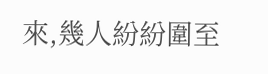來,幾人紛紛圍至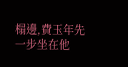榻邊,費玉年先一步坐在他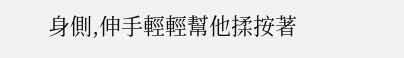身側,伸手輕輕幫他揉按著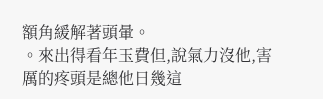額角緩解著頭暈。
。來出得看年玉費但,說氣力沒他,害厲的疼頭是總他日幾這